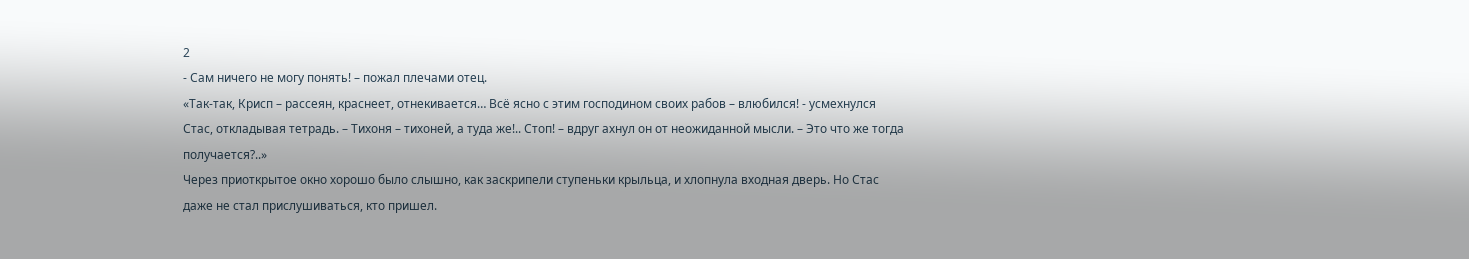2
- Сам ничего не могу понять! – пожал плечами отец.
«Так-так, Крисп – рассеян, краснеет, отнекивается… Всё ясно с этим господином своих рабов – влюбился! - усмехнулся Стас, откладывая тетрадь. – Тихоня – тихоней, а туда же!.. Стоп! – вдруг ахнул он от неожиданной мысли. – Это что же тогда получается?..»
Через приоткрытое окно хорошо было слышно, как заскрипели ступеньки крыльца, и хлопнула входная дверь. Но Стас даже не стал прислушиваться, кто пришел.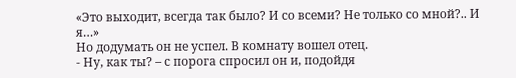«Это выходит, всегда так было? И со всеми? Не только со мной?.. И я…»
Но додумать он не успел. В комнату вошел отец.
- Ну, как ты? – с порога спросил он и, подойдя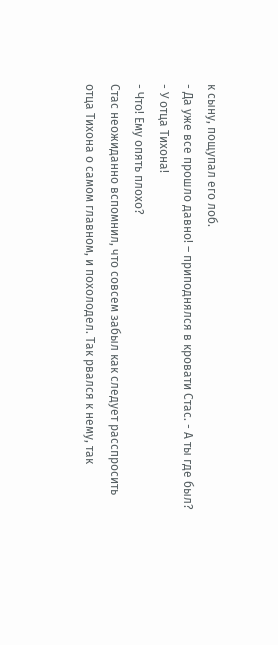к сыну, пощупал его лоб.
- Да уже все прошло давно! – приподнялся в кровати Стас. - А ты где был?
- У отца Тихона!
- Что! Ему опять плохо?
Стас неожиданно вспомнил, что совсем забыл как следует расспросить отца Тихона о самом главном, и похолодел. Так рвался к нему, так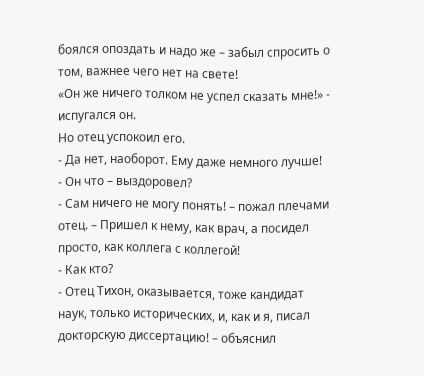боялся опоздать и надо же – забыл спросить о том, важнее чего нет на свете!
«Он же ничего толком не успел сказать мне!» - испугался он.
Но отец успокоил его.
- Да нет, наоборот. Ему даже немного лучше!
- Он что – выздоровел?
- Сам ничего не могу понять! – пожал плечами отец. – Пришел к нему, как врач, а посидел просто, как коллега с коллегой!
- Как кто?
- Отец Тихон, оказывается, тоже кандидат наук, только исторических, и, как и я, писал докторскую диссертацию! – объяснил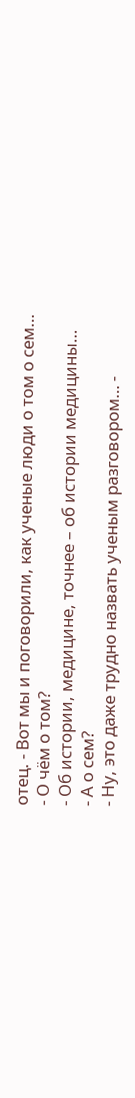отец. - Вот мы и поговорили, как ученые люди о том о сем…
- О чём о том?
- Об истории, медицине, точнее – об истории медицины…
- А о сем?
- Ну, это даже трудно назвать ученым разговором… -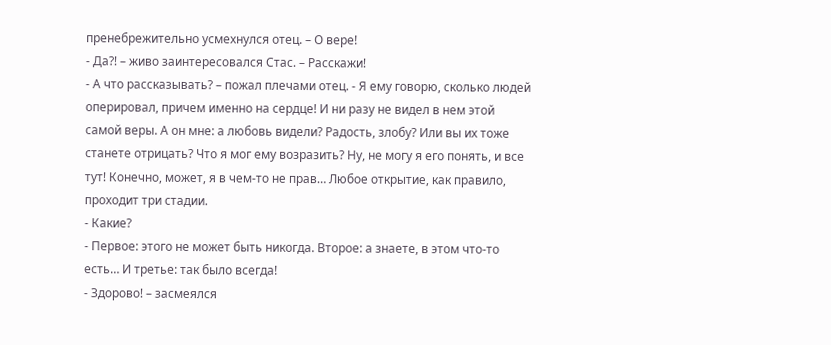пренебрежительно усмехнулся отец. – О вере!
- Да?! – живо заинтересовался Стас. – Расскажи!
- А что рассказывать? – пожал плечами отец. - Я ему говорю, сколько людей оперировал, причем именно на сердце! И ни разу не видел в нем этой самой веры. А он мне: а любовь видели? Радость, злобу? Или вы их тоже станете отрицать? Что я мог ему возразить? Ну, не могу я его понять, и все тут! Конечно, может, я в чем-то не прав… Любое открытие, как правило, проходит три стадии.
- Какие?
- Первое: этого не может быть никогда. Второе: а знаете, в этом что-то есть… И третье: так было всегда!
- Здорово! – засмеялся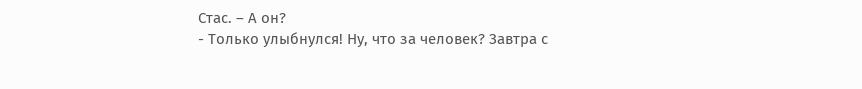Стас. – А он?
- Только улыбнулся! Ну, что за человек? Завтра с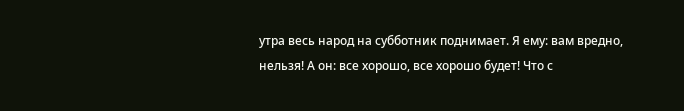утра весь народ на субботник поднимает. Я ему: вам вредно, нельзя! А он: все хорошо, все хорошо будет! Что с